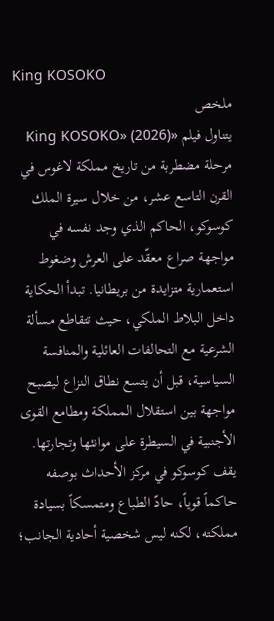King KOSOKO
ملخص
يتناول فيلم «King KOSOKO» (2026) مرحلة مضطربة من تاريخ مملكة لاغوس في القرن التاسع عشر، من خلال سيرة الملك كوسوكو، الحاكم الذي وجد نفسه في مواجهة صراع معقّد على العرش وضغوط استعمارية متزايدة من بريطانيا. تبدأ الحكاية داخل البلاط الملكي، حيث تتقاطع مسألة الشرعية مع التحالفات العائلية والمنافسة السياسية، قبل أن يتسع نطاق النزاع ليصبح مواجهة بين استقلال المملكة ومطامع القوى الأجنبية في السيطرة على موانئها وتجارتها. يقف كوسوكو في مركز الأحداث بوصفه حاكماً قوياً، حادّ الطباع ومتمسكاً بسيادة مملكته، لكنه ليس شخصية أحادية الجانب؛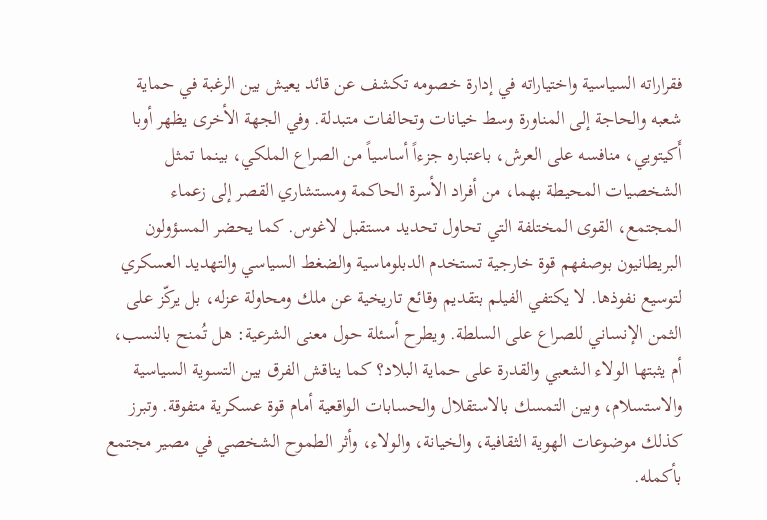فقراراته السياسية واختياراته في إدارة خصومه تكشف عن قائد يعيش بين الرغبة في حماية شعبه والحاجة إلى المناورة وسط خيانات وتحالفات متبدلة. وفي الجهة الأخرى يظهر أوبا أَكيتويي، منافسه على العرش، باعتباره جزءاً أساسياً من الصراع الملكي، بينما تمثل الشخصيات المحيطة بهما، من أفراد الأسرة الحاكمة ومستشاري القصر إلى زعماء المجتمع، القوى المختلفة التي تحاول تحديد مستقبل لاغوس. كما يحضر المسؤولون البريطانيون بوصفهم قوة خارجية تستخدم الدبلوماسية والضغط السياسي والتهديد العسكري لتوسيع نفوذها. لا يكتفي الفيلم بتقديم وقائع تاريخية عن ملك ومحاولة عزله، بل يركّز على الثمن الإنساني للصراع على السلطة. ويطرح أسئلة حول معنى الشرعية: هل تُمنح بالنسب، أم يثبتها الولاء الشعبي والقدرة على حماية البلاد؟ كما يناقش الفرق بين التسوية السياسية والاستسلام، وبين التمسك بالاستقلال والحسابات الواقعية أمام قوة عسكرية متفوقة. وتبرز كذلك موضوعات الهوية الثقافية، والخيانة، والولاء، وأثر الطموح الشخصي في مصير مجتمع بأكمله.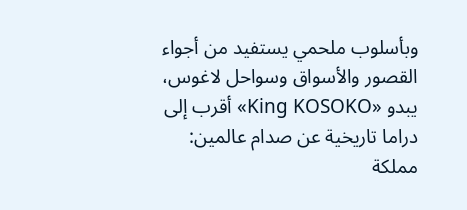وبأسلوب ملحمي يستفيد من أجواء القصور والأسواق وسواحل لاغوس، يبدو «King KOSOKO» أقرب إلى دراما تاريخية عن صدام عالمين: مملكة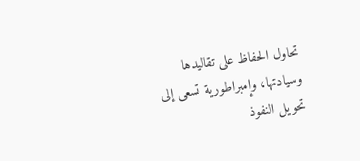تحاول الحفاظ على تقاليدها وسيادتها، وإمبراطورية تسعى إلى تحويل النفوذ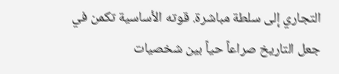التجاري إلى سلطة مباشرة. قوته الأساسية تكمن في جعل التاريخ صراعاً حياً بين شخصيات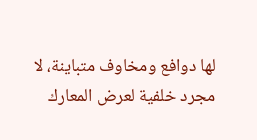لها دوافع ومخاوف متباينة، لا مجرد خلفية لعرض المعارك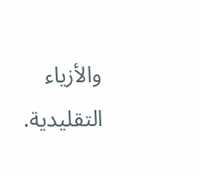والأزياء التقليدية.